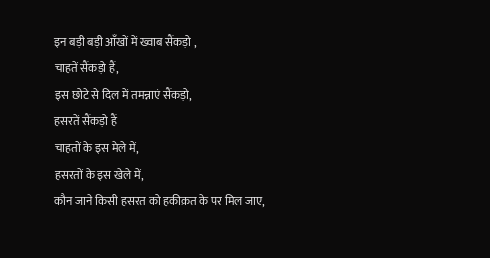इन बड़ी बड़ी आँखों में ख्वाब सैंकड़ो ,
चाहतें सैंकड़ो हैं,
इस छोटे से दिल में तमन्नाएं सैंकड़ो,
हसरतें सैंकड़ो हैं
चाहतों के इस मेले में,
हसरतों के इस खेले में,
कौन जाने किसी हसरत को हकीक़त के पर मिल जाए,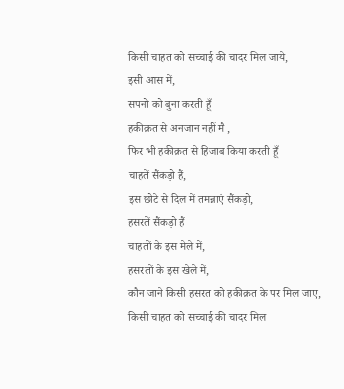किसी चाहत को सच्चाई की चादर मिल जाये,
इसी आस में,
सपनो को बुना करती हूँ
हकीक़त से अनजान नहीं मै ,
फिर भी हकीक़त से हिजाब किया करती हूँ
चाहतें सैंकड़ो हैं,
इस छोटे से दिल में तमन्नाएं सैंकड़ो,
हसरतें सैंकड़ो हैं
चाहतों के इस मेले में,
हसरतों के इस खेले में,
कौन जाने किसी हसरत को हकीक़त के पर मिल जाए,
किसी चाहत को सच्चाई की चादर मिल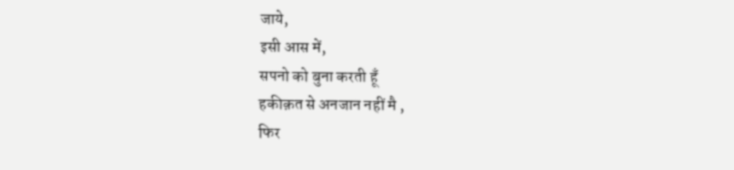जाये,
इसी आस में,
सपनो को बुना करती हूँ
हकीक़त से अनजान नहीं मै ,
फिर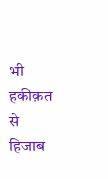भी हकीक़त से हिजाब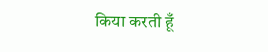किया करती हूँ